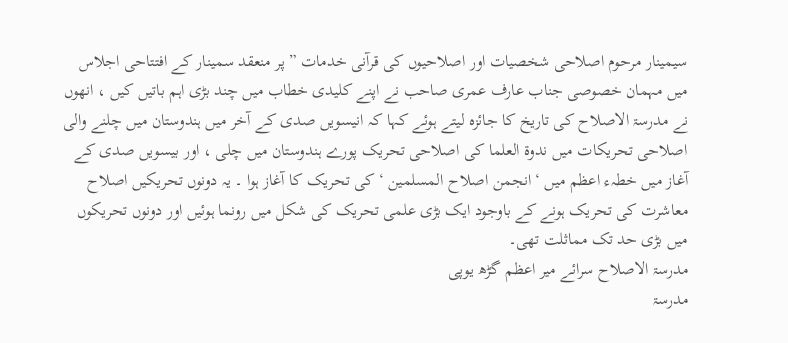سیمینار مرحوم اصلاحی شخصیات اور اصلاحیوں کی قرآنی خدمات ” پر منعقد سمینار کے افتتاحی اجلاس میں مہمان خصوصی جناب عارف عمری صاحب نے اپنے کلیدی خطاب میں چند بڑی اہم باتیں کیں ، انھوں نے مدرسۃ الاصلاح کی تاریخ کا جائزہ لیتے ہوئے کہا کہ انیسویں صدی کے آخر میں ہندوستان میں چلنے والی اصلاحی تحریکات میں ندوۃ العلما کی اصلاحی تحریک پورے ہندوستان میں چلی ، اور بیسویں صدی کے آغاز میں خطہء اعظم میں ‘ انجمن اصلاح المسلمین ‘ کی تحریک کا آغاز ہوا ۔ یہ دونوں تحریکیں اصلاح معاشرت کی تحریک ہونے کے باوجود ایک بڑی علمی تحریک کی شکل میں رونما ہوئیں اور دونوں تحریکوں میں بڑی حد تک مماثلت تھی۔
مدرسۃ الاصلاح سرائے میر اعظم گڑھ یوپی
مدرسۃ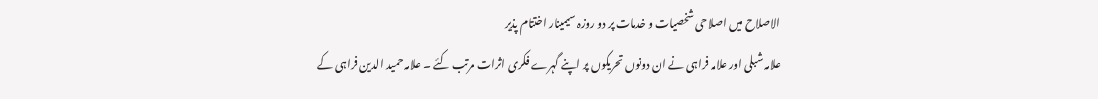الاصلاح میں اصلاحی شخصیات و خدمات پر دو روزہ سیمینار اختتام پذیر
علامہ شبلی اور علامہ فراہی نے ان دونوں تحریکوں پر اپنے گہرے فکری اثرات مرتب کئے ۔ علامہ حمید الدین فراہی کے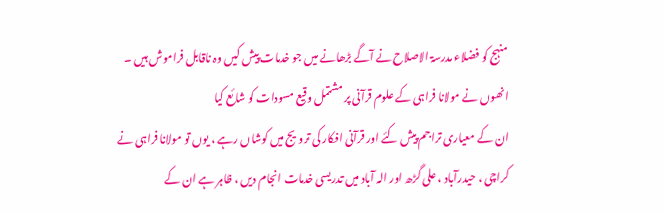منہج کو فضلاء مدرسۃ الاصلاح نے آگے بڑھانے میں جو خدمات پیش کیں وہ ناقابل فراموش ہیں ۔ انھوں نے مولانا فراہی کے علوم قرآنی پر مشتمل وقیع مسودات کو شائع کیا
ان کے معیاری تراجم پیش کئے اور قرآنی افکار کی ترویج میں کوشاں رہے ، یوں تو مولانا فراہی نے کراچی ، حیدرآباد ، علی گڑھ اور الہ آباد میں تدریسی خدمات انجام دیں ، ظاہر ہے ان کے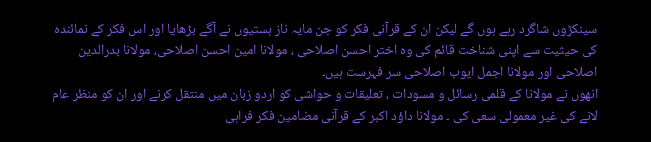سینکڑوں شاگرد رہے ہوں گے لیکن ان کے قرآنی فکر کو جن مایہ ناز ہستیوں نے آگے بڑھایا اور اس فکر کے نمائندہ کی حیثیت سے اپنی شناخت قائم کی وہ اختر احسن اصلاحی ، مولانا امین احسن اصلاحی، مولانا بدرالدین اصلاحی اور مولانا اجمل ایوب اصلاحی سر فہرست ہیں۔
انھوں نے مولانا کے قلمی رسائل و مسودات ، تعلیقات و حواشی کو اردو زبان میں منتقل کرنے اور ان کو منظر عام لانے کی غیر معمولی سعی کی ۔ مولانا داؤد اکبر کے قرآنی مضامین فکر فراہی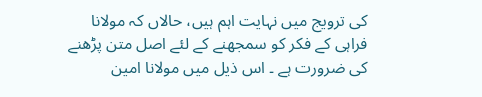کی ترویج میں نہایت اہم ہیں، حالاں کہ مولانا فراہی کے فکر کو سمجھنے کے لئے اصل متن پڑھنے کی ضرورت ہے ۔ اس ذیل میں مولانا امین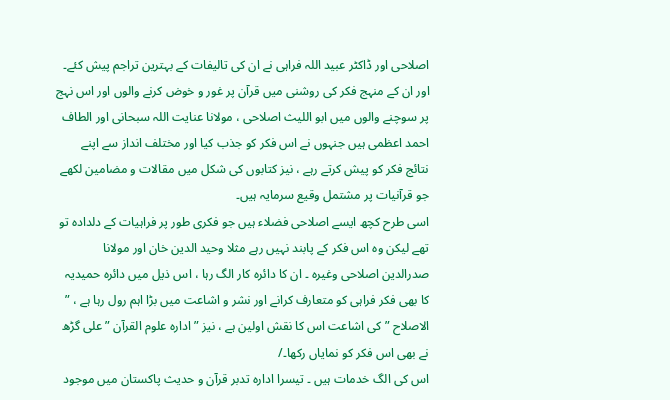اصلاحی اور ڈاکٹر عبید اللہ فراہی نے ان کی تالیفات کے بہترین تراجم پیش کئے۔
اور ان کے منہج فکر کی روشنی میں قرآن پر غور و خوض کرنے والوں اور اس نہج پر سوچنے والوں میں ابو اللیث اصلاحی ، مولانا عنایت اللہ سبحانی اور الطاف احمد اعظمی ہیں جنہوں نے اس فکر کو جذب کیا اور مختلف انداز سے اپنے نتائج فکر کو پیش کرتے رہے ، نیز کتابوں کی شکل میں مقالات و مضامین لکھے جو قرآنیات پر مشتمل وقیع سرمایہ ہیں۔
اسی طرح کچھ ایسے اصلاحی فضلاء ہیں جو فکری طور پر فراہیات کے دلدادہ تو تھے لیکن وہ اس فکر کے پابند نہیں رہے مثلا وحید الدین خان اور مولانا صدرالدین اصلاحی وغیرہ ۔ ان کا دائرہ کار الگ رہا ، اس ذیل میں دائرہ حمیدیہ کا بھی فکر فراہی کو متعارف کرانے اور نشر و اشاعت میں بڑا اہم رول رہا ہے ، ” الاصلاح ” کی اشاعت اس کا نقش اولین ہے ، نیز ” ادارہ علوم القرآن ” علی گڑھ نے بھی اس فکر کو نمایاں رکھا۔/
اس کی الگ خدمات ہیں ۔ تیسرا ادارہ تدبر قرآن و حدیث پاکستان میں موجود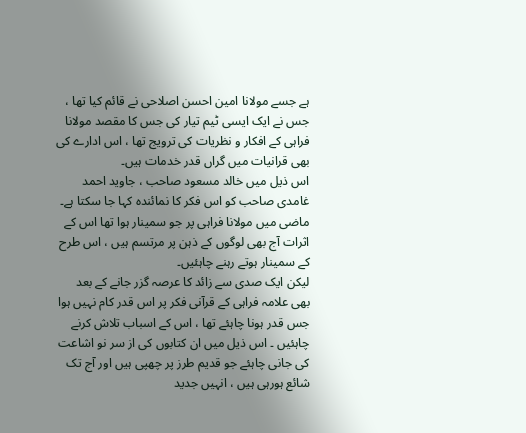ہے جسے مولانا امین احسن اصلاحی نے قائم کیا تھا ، جس نے ایک ایسی ٹیم تیار کی جس کا مقصد مولانا فراہی کے افکار و نظریات کی ترویج تھا ، اس ادارے کی بھی قرانیات میں گراں قدر خدمات ہیں۔
اس ذیل میں خالد مسعود صاحب ، جاوید احمد غامدی صاحب کو اس فکر کا نمائندہ کہا جا سکتا ہے۔ ماضی میں مولانا فراہی پر جو سمینار ہوا تھا اس کے اثرات آج بھی لوگوں کے ذہن پر مرتسم ہیں ، اس طرح کے سمینار ہوتے رہنے چاہئیں۔
لیکن ایک صدی سے زائد کا عرصہ گزر جانے کے بعد بھی علامہ فراہی کے قرآنی فکر پر اس قدر کام نہیں ہوا جس قدر ہونا چاہئے تھا ، اس کے اسباب تلاش کرنے چاہئیں ۔ اس ذیل میں ان کتابوں کی از سر نو اشاعت کی جانی چاہئے جو قدیم طرز پر چھپی ہیں اور آج تک شائع ہورہی ہیں ، انہیں جدید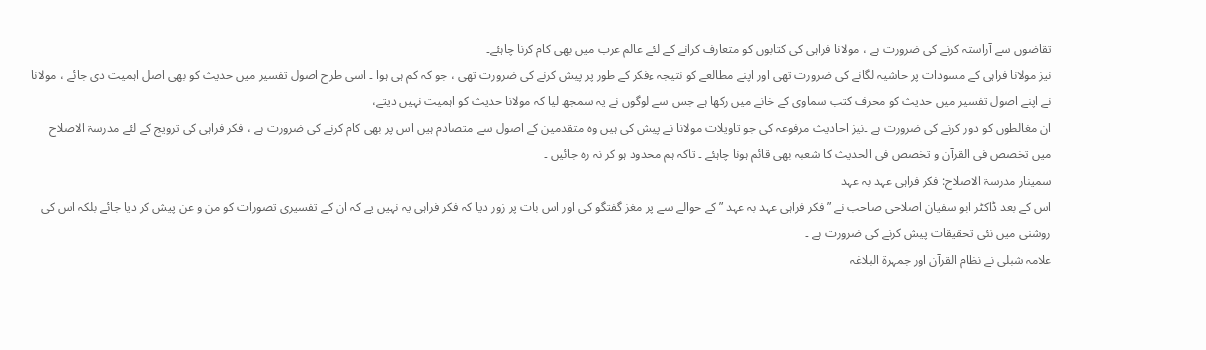تقاضوں سے آراستہ کرنے کی ضرورت ہے ، مولانا فراہی کی کتابوں کو متعارف کرانے کے لئے عالم عرب میں بھی کام کرنا چاہئے۔
نیز مولانا فراہی کے مسودات پر حاشیہ لگانے کی ضرورت تھی اور اپنے مطالعے کو نتیجہ ءفکر کے طور پر پیش کرنے کی ضرورت تھی ، جو کہ کم ہی ہوا ۔ اسی طرح اصول تفسیر میں حدیث کو بھی اصل اہمیت دی جائے ، مولانا نے اپنے اصول تفسیر میں حدیث کو محرف کتب سماوی کے خانے میں رکھا ہے جس سے لوگوں نے یہ سمجھ لیا کہ مولانا حدیث کو اہمیت نہیں دیتے،
ان مغالطوں کو دور کرنے کی ضرورت ہے ۔نیز احادیث مرفوعہ کی جو تاویلات مولانا نے پیش کی ہیں وہ متقدمین کے اصول سے متصادم ہیں اس پر بھی کام کرنے کی ضرورت ہے ، فکر فراہی کی ترویج کے لئے مدرسۃ الاصلاح میں تخصص فی القرآن و تخصص فی الحدیث کا شعبہ بھی قائم ہونا چاہئے ۔ تاکہ ہم محدود ہو کر نہ رہ جائیں ۔
سمینار مدرسۃ الاصلاح: فکر فراہی عہد بہ عہد
اس کے بعد ڈاکٹر ابو سفیان اصلاحی صاحب نے ” فکر فراہی عہد بہ عہد ” کے حوالے سے پر مغز گفتگو کی اور اس بات پر زور دیا کہ فکر فراہی یہ نہیں یے کہ ان کے تفسیری تصورات کو من و عن پیش کر دیا جائے بلکہ اس کی روشنی میں نئی تحقیقات پیش کرنے کی ضرورت ہے ۔
علامہ شبلی نے نظام القرآن اور جمہرۃ البلاغہ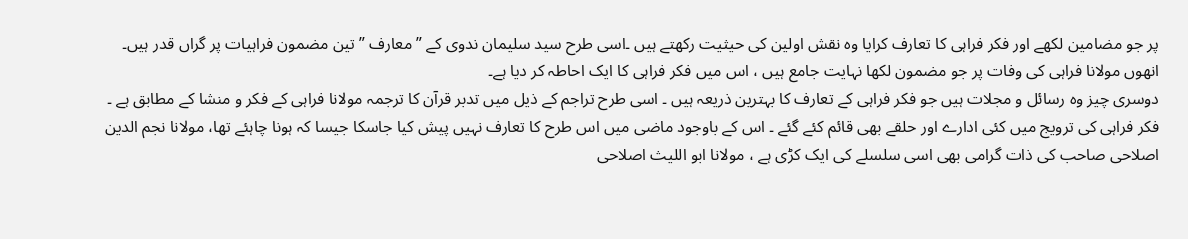پر جو مضامین لکھے اور فکر فراہی کا تعارف کرایا وہ نقش اولین کی حیثیت رکھتے ہیں ۔اسی طرح سید سلیمان ندوی کے ” معارف ” تین مضمون فراہیات پر گراں قدر ہیں۔ انھوں مولانا فراہی کی وفات پر جو مضمون لکھا نہایت جامع ہیں ، اس میں فکر فراہی کا ایک احاطہ کر دیا ہے۔
دوسری چیز وہ رسائل و مجلات ہیں جو فکر فراہی کے تعارف کا بہترین ذریعہ ہیں ۔ اسی طرح تراجم کے ذیل میں تدبر قرآن کا ترجمہ مولانا فراہی کے فکر و منشا کے مطابق ہے ۔ فکر فراہی کی ترویج میں کئی ادارے اور حلقے بھی قائم کئے گئے ۔ اس کے باوجود ماضی میں اس طرح کا تعارف نہیں پیش کیا جاسکا جیسا کہ ہونا چاہئے تھا، مولانا نجم الدین اصلاحی صاحب کی ذات گرامی بھی اسی سلسلے کی ایک کڑی ہے ، مولانا ابو اللیث اصلاحی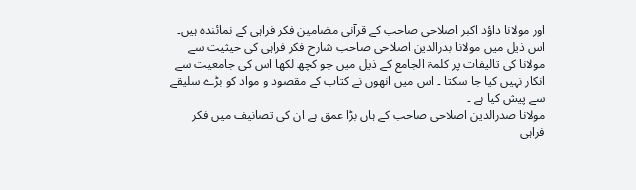اور مولانا داؤد اکبر اصلاحی صاحب کے قرآنی مضامین فکر فراہی کے نمائندہ ہیں۔
اس ذیل میں مولانا بدرالدین اصلاحی صاحب شارح فکر فراہی کی حیثیت سے مولانا کی تالیفات پر کلمۃ الجامع کے ذیل میں جو کچھ لکھا اس کی جامعیت سے انکار نہیں کیا جا سکتا ۔ اس میں انھوں نے کتاب کے مقصود و مواد کو بڑے سلیقے سے پیش کیا ہے ۔
مولانا صدرالدین اصلاحی صاحب کے ہاں بڑا عمق ہے ان کی تصانیف میں فکر فراہی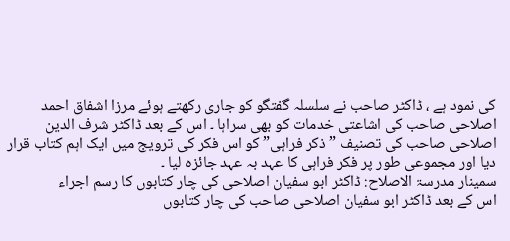کی نمود ہے ، ڈاکٹر صاحب نے سلسلہ گفتگو کو جاری رکھتے ہوئے مرزا اشفاق احمد اصلاحی صاحب کی اشاعتی خدمات کو بھی سراہا ۔ اس کے بعد ڈاکٹر شرف الدین اصلاحی صاحب کی تصنیف ” ذکر فراہی” کو اس فکر کی ترویج میں ایک اہم کتاب قرار دیا اور مجموعی طور پر فکر فراہی کا عہد بہ عہد جائزہ لیا ۔
سمینار مدرسۃ الاصلاح: ڈاکٹر ابو سفیان اصلاحی کی چار کتابوں کا رسم اجراء
اس کے بعد ڈاکٹر ابو سفیان اصلاحی صاحب کی چار کتابوں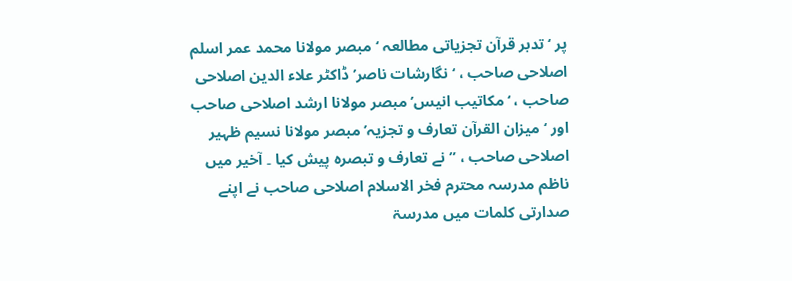پر ‘ تدبر قرآن تجزیاتی مطالعہ ‘ مبصر مولانا محمد عمر اسلم اصلاحی صاحب ، ‘ نگارشات ناصر’ ڈاکٹر علاء الدین اصلاحی صاحب ، ‘مکاتیب انیس’ مبصر مولانا ارشد اصلاحی صاحب اور ‘میزان القرآن تعارف و تجزیہ’ مبصر مولانا نسیم ظہیر اصلاحی صاحب ، ” نے تعارف و تبصرہ پیش کیا ۔ آخیر میں ناظم مدرسہ محترم فخر الاسلام اصلاحی صاحب نے اپنے صدارتی کلمات میں مدرسۃ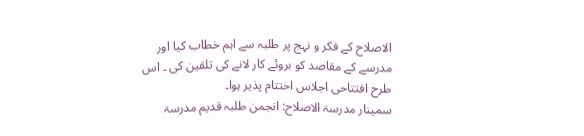الاصلاح کے فکر و نہج پر طلبہ سے اہم خطاب کیا اور مدرسے کے مقاصد کو بروئے کار لانے کی تلقین کی ۔ اس طرح افتتاحی اجلاس اختتام پذیر ہوا۔
سمینار مدرسۃ الاصلاح: انجمن طلبہ قدیم مدرسۃ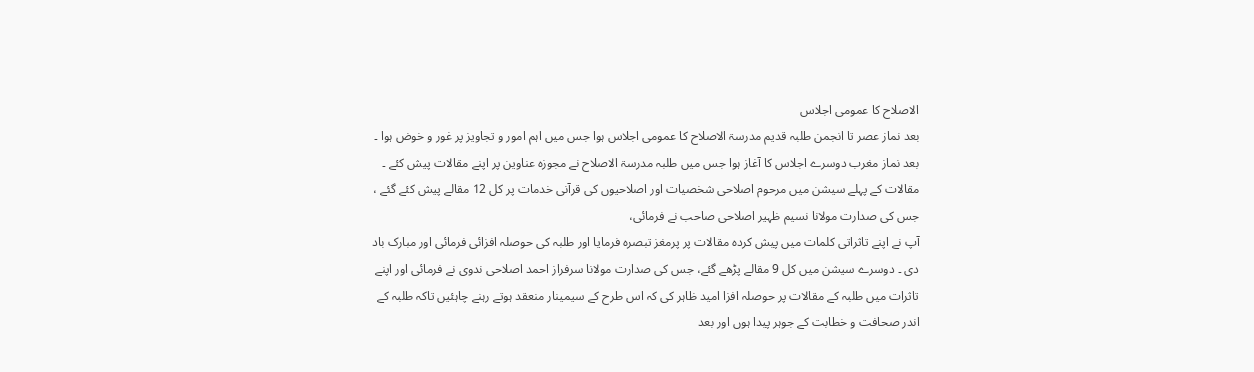الاصلاح کا عمومی اجلاس
بعد نماز عصر تا انجمن طلبہ قدیم مدرسۃ الاصلاح کا عمومی اجلاس ہوا جس میں اہم امور و تجاویز پر غور و خوض ہوا ۔
بعد نماز مغرب دوسرے اجلاس کا آغاز ہوا جس میں طلبہ مدرسۃ الاصلاح نے مجوزہ عناوین پر اپنے مقالات پیش کئے ۔ مقالات کے پہلے سیشن میں مرحوم اصلاحی شخصیات اور اصلاحیوں کی قرآنی خدمات پر کل 12 مقالے پیش کئے گئے ، جس کی صدارت مولانا نسیم ظہیر اصلاحی صاحب نے فرمائی،
آپ نے اپنے تاثراتی کلمات میں پیش کردہ مقالات پر پرمغز تبصرہ فرمایا اور طلبہ کی حوصلہ افزائی فرمائی اور مبارک باد دی ۔ دوسرے سیشن میں کل 9 مقالے پڑھے گئے، جس کی صدارت مولانا سرفراز احمد اصلاحی ندوی نے فرمائی اور اپنے تاثرات میں طلبہ کے مقالات پر حوصلہ افزا امید ظاہر کی کہ اس طرح کے سیمینار منعقد ہوتے رہنے چاہئیں تاکہ طلبہ کے اندر صحافت و خطابت کے جوہر پیدا ہوں اور بعد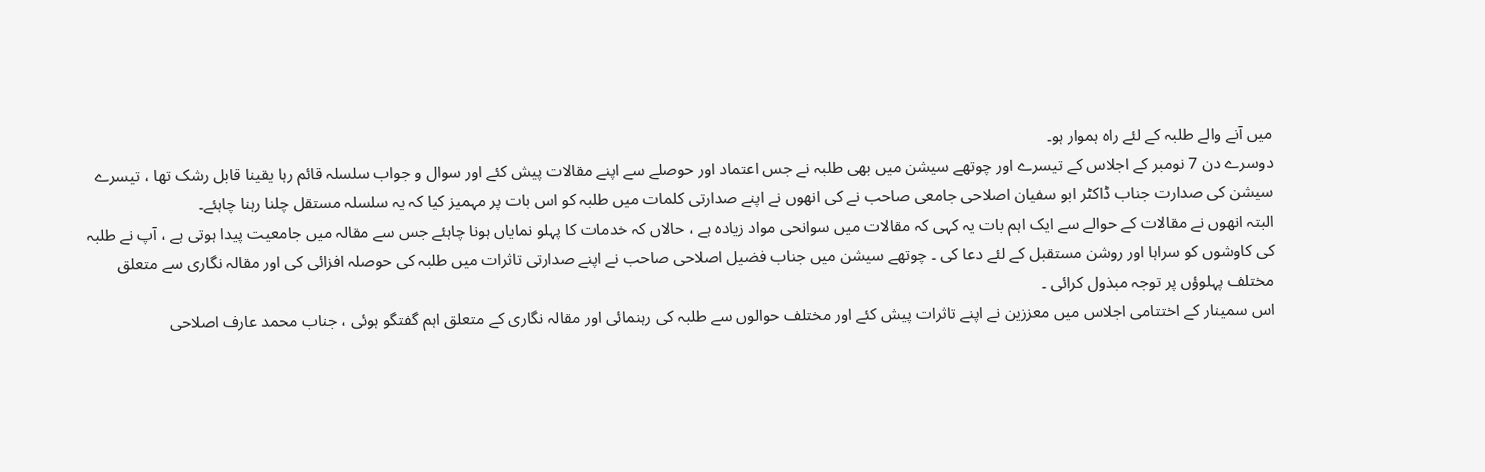میں آنے والے طلبہ کے لئے راہ ہموار ہو۔
دوسرے دن 7 نومبر کے اجلاس کے تیسرے اور چوتھے سیشن میں بھی طلبہ نے جس اعتماد اور حوصلے سے اپنے مقالات پیش کئے اور سوال و جواب سلسلہ قائم رہا یقینا قابل رشک تھا ، تیسرے سیشن کی صدارت جناب ڈاکٹر ابو سفیان اصلاحی جامعی صاحب نے کی انھوں نے اپنے صدارتی کلمات میں طلبہ کو اس بات پر مہمیز کیا کہ یہ سلسلہ مستقل چلنا رہنا چاہئے۔
البتہ انھوں نے مقالات کے حوالے سے ایک اہم بات یہ کہی کہ مقالات میں سوانحی مواد زیادہ ہے ، حالاں کہ خدمات کا پہلو نمایاں ہونا چاہئے جس سے مقالہ میں جامعیت پیدا ہوتی ہے ، آپ نے طلبہ کی کاوشوں کو سراہا اور روشن مستقبل کے لئے دعا کی ۔ چوتھے سیشن میں جناب فضیل اصلاحی صاحب نے اپنے صدارتی تاثرات میں طلبہ کی حوصلہ افزائی کی اور مقالہ نگاری سے متعلق مختلف پہلوؤں پر توجہ مبذول کرائی ۔
اس سمینار کے اختتامی اجلاس میں معززین نے اپنے تاثرات پیش کئے اور مختلف حوالوں سے طلبہ کی رہنمائی اور مقالہ نگاری کے متعلق اہم گفتگو ہوئی ، جناب محمد عارف اصلاحی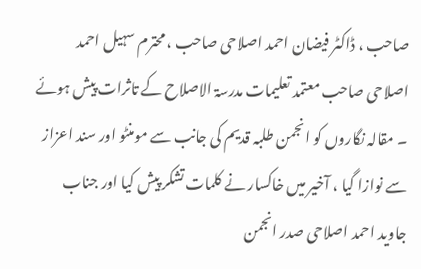صاحب ، ڈاکٹر فیضان احمد اصلاحی صاحب ، محترم سہیل احمد اصلاحی صاحب معتمد تعلیمات مدرسۃ الاصلاح کے تاثرات پیش ہوئے ۔ مقالہ نگاروں کو انجمن طلبہ قدیم کی جانب سے مومنٹو اور سند اعزاز سے نوازا گیا ، آخیر میں خاکسار نے کلمات تشکر پیش کیا اور جناب جاوید احمد اصلاحی صدر انجمن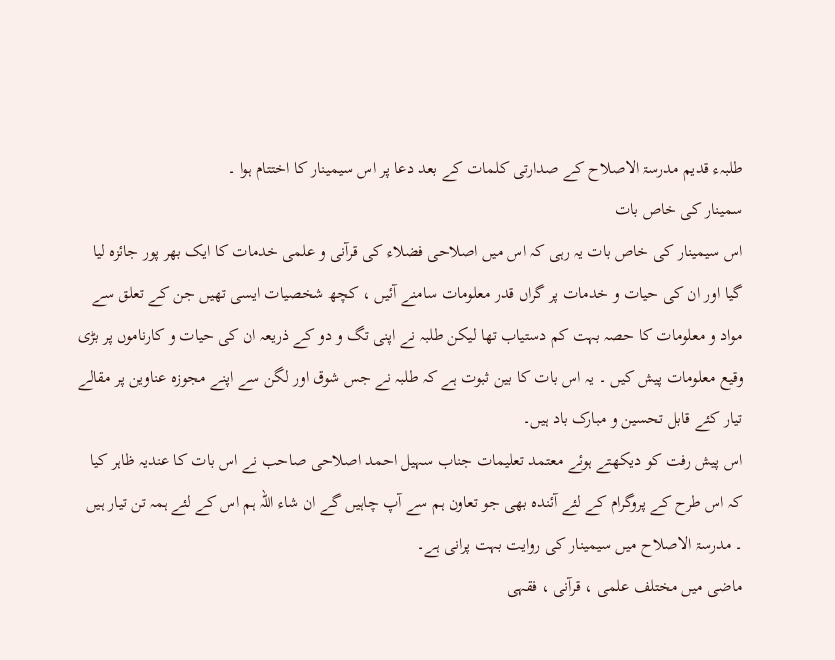طلبہء قدیم مدرسۃ الاصلاح کے صدارتی کلمات کے بعد دعا پر اس سیمینار کا اختتام ہوا ۔
سمینار کی خاص بات
اس سیمینار کی خاص بات یہ رہی کہ اس میں اصلاحی فضلاء کی قرآنی و علمی خدمات کا ایک بھر پور جائزہ لیا گیا اور ان کی حیات و خدمات پر گراں قدر معلومات سامنے آئیں ، کچھ شخصیات ایسی تھیں جن کے تعلق سے مواد و معلومات کا حصہ بہت کم دستیاب تھا لیکن طلبہ نے اپنی تگ و دو کے ذریعہ ان کی حیات و کارناموں پر بڑی وقیع معلومات پیش کیں ۔ یہ اس بات کا بین ثبوت ہے کہ طلبہ نے جس شوق اور لگن سے اپنے مجوزہ عناوین پر مقالے تیار کئے قابل تحسین و مبارک باد ہیں۔
اس پیش رفت کو دیکھتے ہوئے معتمد تعلیمات جناب سہیل احمد اصلاحی صاحب نے اس بات کا عندیہ ظاہر کیا کہ اس طرح کے پروگرام کے لئے آئندہ بھی جو تعاون ہم سے آپ چاہیں گے ان شاء اللہ ہم اس کے لئے ہمہ تن تیار ہیں ۔ مدرسۃ الاصلاح میں سیمینار کی روایت بہت پرانی ہے۔
ماضی میں مختلف علمی ، قرآنی ، فقہی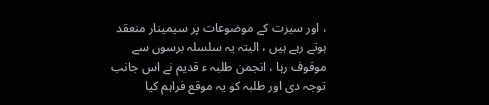، اور سیرت کے موضوعات پر سیمینار منعقد ہوتے رہے ہیں ، البتہ یہ سلسلہ برسوں سے موقوف رہا ، انجمن طلبہ ء قدیم نے اس جانب توجہ دی اور طلبہ کو یہ موقع فراہم کیا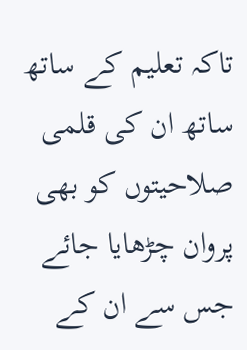تاکہ تعلیم کے ساتھ ساتھ ان کی قلمی صلاحیتوں کو بھی پروان چڑھایا جائے جس سے ان کے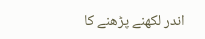اندر لکھنے پڑھنے کا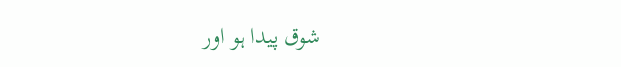شوق پیدا ہو اور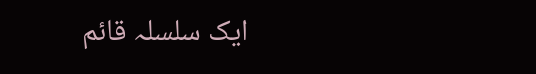ایک سلسلہ قائم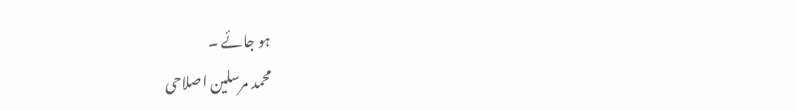ہو جائے ۔
محمد مرسلین اصلاحی